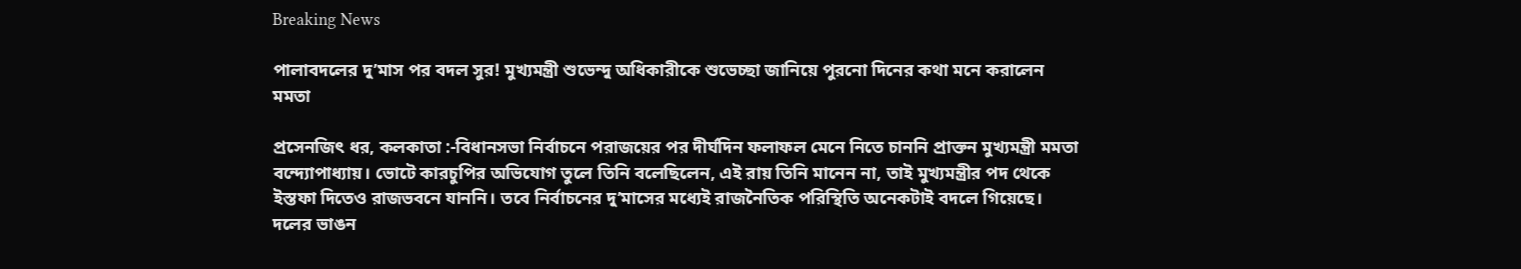Breaking News

পালাবদলের দু’মাস পর বদল সুর! মুখ্যমন্ত্রী শুভেন্দু অধিকারীকে শুভেচ্ছা জানিয়ে পুরনো দিনের কথা মনে করালেন মমতা

প্রসেনজিৎ ধর, কলকাতা :-বিধানসভা নির্বাচনে পরাজয়ের পর দীর্ঘদিন ফলাফল মেনে নিতে চাননি প্রাক্তন মুখ্যমন্ত্রী মমতা বন্দ্যোপাধ্যায়। ভোটে কারচুপির অভিযোগ তুলে তিনি বলেছিলেন, এই রায় তিনি মানেন না, তাই মুখ্যমন্ত্রীর পদ থেকে ইস্তফা দিতেও রাজভবনে যাননি। তবে নির্বাচনের দু’মাসের মধ্যেই রাজনৈতিক পরিস্থিতি অনেকটাই বদলে গিয়েছে। দলের ভাঙন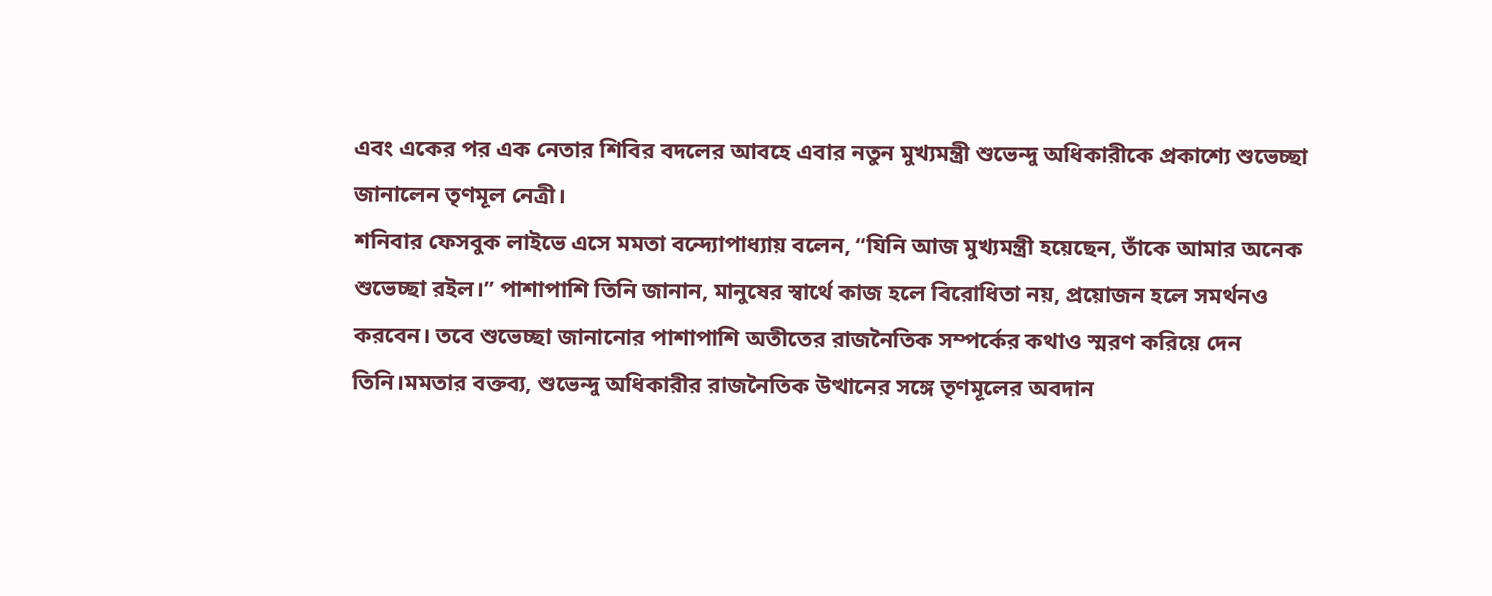এবং একের পর এক নেতার শিবির বদলের আবহে এবার নতুন মুখ্যমন্ত্রী শুভেন্দু অধিকারীকে প্রকাশ্যে শুভেচ্ছা জানালেন তৃণমূল নেত্রী।
শনিবার ফেসবুক লাইভে এসে মমতা বন্দ্যোপাধ্যায় বলেন, “যিনি আজ মুখ্যমন্ত্রী হয়েছেন, তাঁকে আমার অনেক শুভেচ্ছা রইল।” পাশাপাশি তিনি জানান, মানুষের স্বার্থে কাজ হলে বিরোধিতা নয়, প্রয়োজন হলে সমর্থনও করবেন। তবে শুভেচ্ছা জানানোর পাশাপাশি অতীতের রাজনৈতিক সম্পর্কের কথাও স্মরণ করিয়ে দেন তিনি।মমতার বক্তব্য, শুভেন্দু অধিকারীর রাজনৈতিক উত্থানের সঙ্গে তৃণমূলের অবদান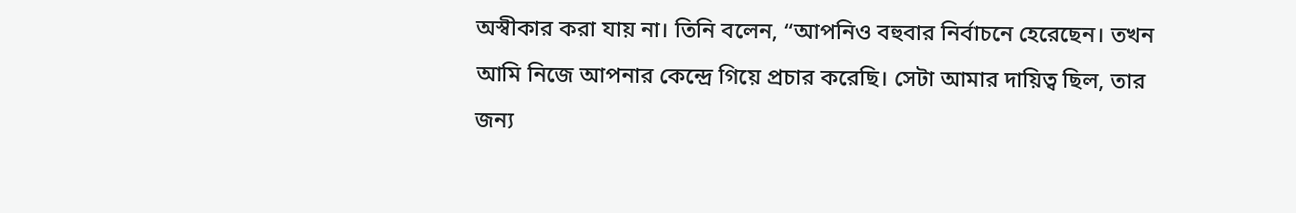অস্বীকার করা যায় না। তিনি বলেন, “আপনিও বহুবার নির্বাচনে হেরেছেন। তখন আমি নিজে আপনার কেন্দ্রে গিয়ে প্রচার করেছি। সেটা আমার দায়িত্ব ছিল, তার জন্য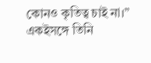কোনও কৃতিত্ব চাই না।” একইসঙ্গে তিনি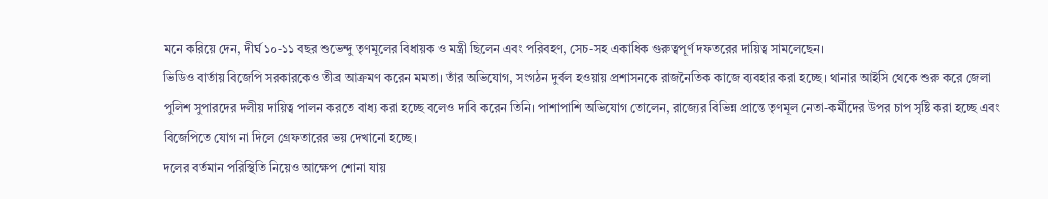মনে করিয়ে দেন, দীর্ঘ ১০-১১ বছর শুভেন্দু তৃণমূলের বিধায়ক ও মন্ত্রী ছিলেন এবং পরিবহণ, সেচ-সহ একাধিক গুরুত্বপূর্ণ দফতরের দায়িত্ব সামলেছেন।
ভিডিও বার্তায় বিজেপি সরকারকেও তীব্র আক্রমণ করেন মমতা। তাঁর অভিযোগ, সংগঠন দুর্বল হওয়ায় প্রশাসনকে রাজনৈতিক কাজে ব্যবহার করা হচ্ছে। থানার আইসি থেকে শুরু করে জেলা পুলিশ সুপারদের দলীয় দায়িত্ব পালন করতে বাধ্য করা হচ্ছে বলেও দাবি করেন তিনি। পাশাপাশি অভিযোগ তোলেন, রাজ্যের বিভিন্ন প্রান্তে তৃণমূল নেতা-কর্মীদের উপর চাপ সৃষ্টি করা হচ্ছে এবং বিজেপিতে যোগ না দিলে গ্রেফতারের ভয় দেখানো হচ্ছে।
দলের বর্তমান পরিস্থিতি নিয়েও আক্ষেপ শোনা যায়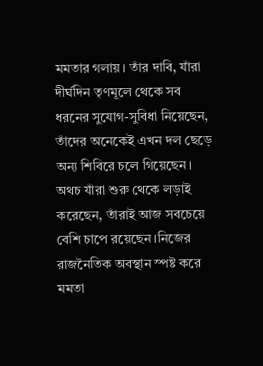মমতার গলায়। তাঁর দাবি, যাঁরা দীর্ঘদিন তৃণমূলে থেকে সব ধরনের সুযোগ-সুবিধা নিয়েছেন, তাঁদের অনেকেই এখন দল ছেড়ে অন্য শিবিরে চলে গিয়েছেন। অথচ যাঁরা শুরু থেকে লড়াই করেছেন, তাঁরাই আজ সবচেয়ে বেশি চাপে রয়েছেন।নিজের রাজনৈতিক অবস্থান স্পষ্ট করে মমতা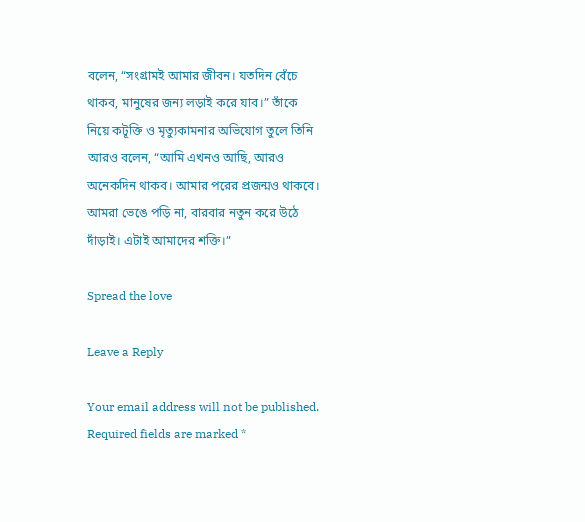বলেন, “সংগ্রামই আমার জীবন। যতদিন বেঁচে থাকব, মানুষের জন্য লড়াই করে যাব।” তাঁকে নিয়ে কটূক্তি ও মৃত্যুকামনার অভিযোগ তুলে তিনি আরও বলেন, “আমি এখনও আছি, আরও অনেকদিন থাকব। আমার পরের প্রজন্মও থাকবে। আমরা ভেঙে পড়ি না, বারবার নতুন করে উঠে দাঁড়াই। এটাই আমাদের শক্তি।”

Spread the love

Leave a Reply

Your email address will not be published. Required fields are marked *